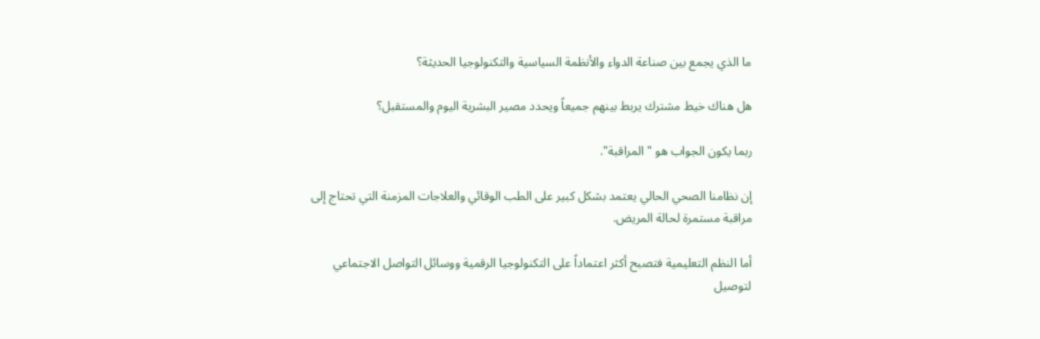ما الذي يجمع بين صناعة الدواء والأنظمة السياسية والتكنولوجيا الحديثة؟

هل هناك خيط مشترك يربط بينهم جميعاً ويحدد مصير البشرية اليوم والمستقبل؟

ربما يكون الجواب هو "المراقبة".

إن نظامنا الصحي الحالي يعتمد بشكل كبير على الطب الوقائي والعلاجات المزمنة التي تحتاج إلى مراقبة مستمرة لحالة المريض.

أما النظم التعليمية فتصبح أكثر اعتماداً على التكنولوجيا الرقمية ووسائل التواصل الاجتماعي لتوصيل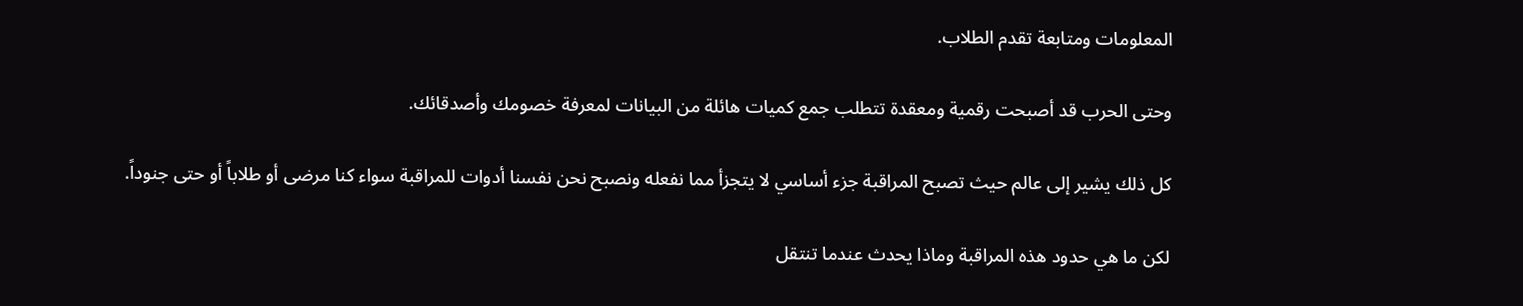المعلومات ومتابعة تقدم الطلاب.

وحتى الحرب قد أصبحت رقمية ومعقدة تتطلب جمع كميات هائلة من البيانات لمعرفة خصومك وأصدقائك.

كل ذلك يشير إلى عالم حيث تصبح المراقبة جزء أساسي لا يتجزأ مما نفعله ونصبح نحن نفسنا أدوات للمراقبة سواء كنا مرضى أو طلاباً أو حتى جنوداً.

لكن ما هي حدود هذه المراقبة وماذا يحدث عندما تنتقل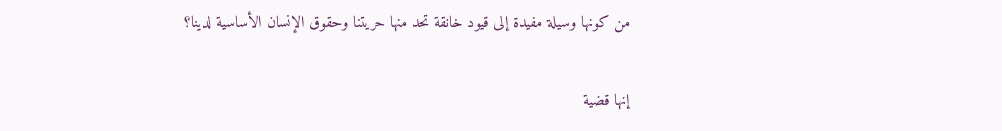من كونها وسيلة مفيدة إلى قيود خانقة تحد منها حريتنا وحقوق الإنسان الأساسية لدينا؟

إنها قضية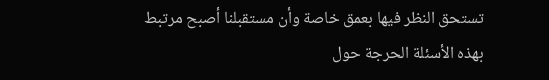تستحق النظر فيها بعمق خاصة وأن مستقبلنا أصبح مرتبط بهذه الأسئلة الحرجة حول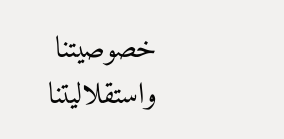خصوصيتنا واستقلاليتنا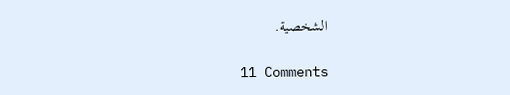الشخصية.

11 Comments